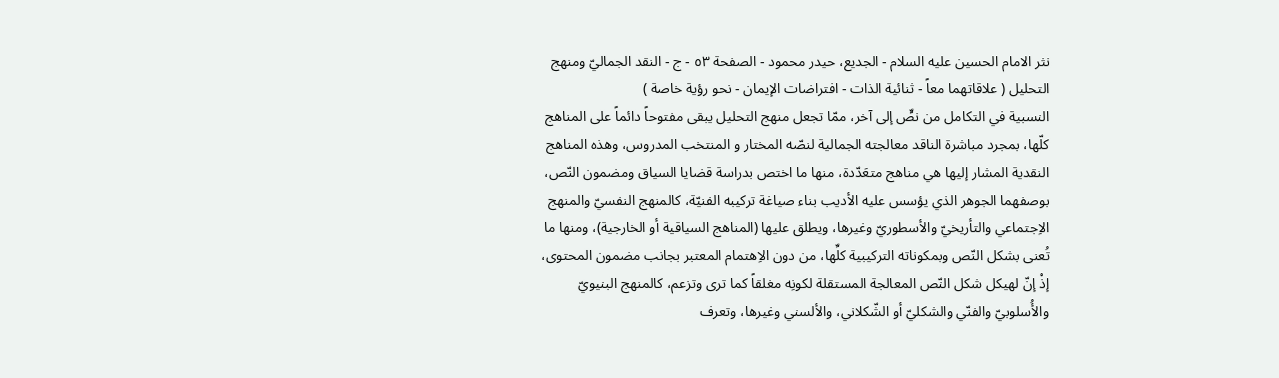نثر الامام الحسین علیه السلام - الجديع، حيدر محمود - الصفحة ٥٣ - ج - النقد الجماليّ ومنهج التحليل ( علاقاتهما معاً - ثنائية الذات - افتراضات الإيمان - نحو رؤية خاصة )
النسبية في التكامل من نصٍّ إلى آخر، ممّا تجعل منهج التحليل يبقى مفتوحاً دائماً على المناهج كلّها، بمجرد مباشرة الناقد معالجته الجمالية لنصّه المختار و المنتخب المدروس، وهذه المناهج النقدية المشار إليها هي مناهج متعَدّدة، منها ما اختص بدراسة قضايا السياق ومضمون النّص، بوصفهما الجوهر الذي يؤسس عليه الأديب بناء صياغة تركيبه الفنيّة، كالمنهج النفسيّ والمنهج الاِجتماعي والتأريخيّ والأسطوريّ وغيرها، ويطلق عليها (المناهج السياقية أو الخارجية)، ومنها ما تُعنى بشكل النّص وبمكوناته التركيبية كلِّها، من دون الاِهتمام المعتبر بجانب مضمون المحتوى، إذْ إنّ لهيكل شكل النّص المعالجة المستقلة لكونِه مغلقاً كما ترى وتزعم، كالمنهج البنيويّ والأُسلوبيّ والفنّي والشكليّ أو الشّكلاني، والألسني وغيرها، وتعرف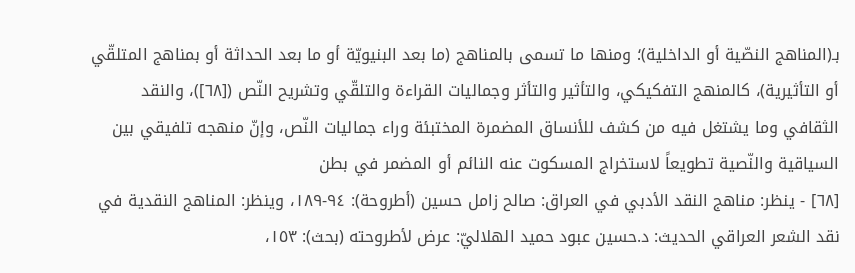بـ(المناهج النصّية أو الداخلية)؛ ومنها ما تسمى بالمناهج (ما بعد البنيويّة أو ما بعد الحداثة أو بمناهج المتلقّي أو التأثيرية)، كالمنهج التفكيكي، والتأثير والتأثر وجماليات القراءة والتلقّي وتشريح النّص ([٦٨])، والنقد الثقافي وما يشتغل فيه من كشف للأنساق المضمرة المختبئة وراء جماليات النّص، وإنّ منهجه تلفيقي بين السياقية والنّصية تطويعاً لاستخراج المسكوت عنه النائم أو المضمر في بطن
[٦٨] - ينظر: مناهج النقد الأدبي في العراق: صالح زامل حسين (أطروحة): ٩٤-١٨٩، وينظر: المناهج النقدية في نقد الشعر العراقي الحديث: د.حسين عبود حميد الهلاليّ: عرض لأطروحته (بحث): ١٥٣،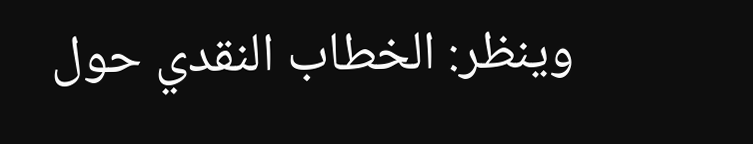وينظر: الخطاب النقدي حول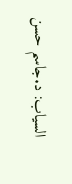السياب: د.جاسم حسن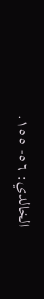الخالدي: ٥٦- ١٥٥.